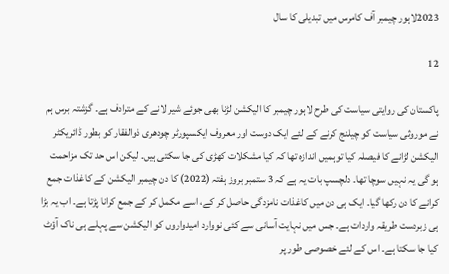2023لاہور چیمبر آف کامرس میں تبدیلی کا سال

12

پاکستان کی روایتی سیاست کی طرح لاہور چیمبر کا الیکشن لڑنا بھی جوئے شیر لانے کے مترادف ہے۔ گزشتہ برس ہم نے موروثی سیاست کو چیلنج کرنے کے لئے ایک دوست اور معروف ایکسپورٹر چودھری ذوالفقار کو بطور ڈائریکٹر الیکشن لڑانے کا فیصلہ کیا توہمیں اندازہ تھا کہ کیا مشکلات کھڑی کی جا سکتی ہیں۔ لیکن اس حد تک مزاحمت ہو گی یہ نہیں سوچا تھا۔ دلچسپ بات یہ ہے کہ 3 ستمبر بروز ہفتہ (2022) کا دن چیمبر الیکشن کے کاغذات جمع کرانے کا دن رکھا گیا۔ ایک ہی دن میں کاغذات نامزدگی حاصل کر کے، اسے مکمل کر کے جمع کرانا پڑتا ہے۔ اب یہ بڑا ہی زبردست طریقہ واردات ہے۔ جس میں نہایت آسانی سے کئی نووارد امیدواروں کو الیکشن سے پہلے ہی ناک آؤٹ کیا جا سکتا ہے۔ اس کے لئے خصوصی طور پر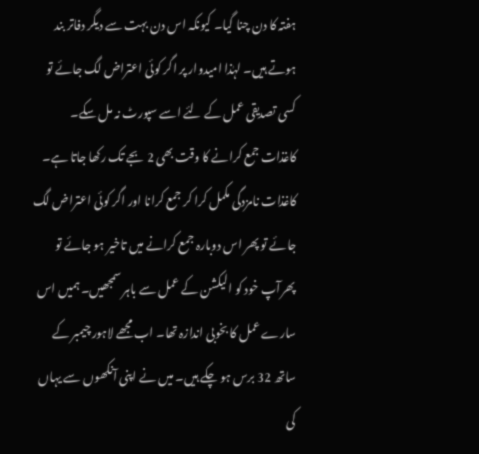ہفتہ کا دن چنا گیا۔ کیونکہ اس دن بہت سے دیگر دفاتر بند ہوتے ہیں۔ لہٰذا امیدوار پر اگر کوئی اعتراض لگ جائے تو کسی تصدیقی عمل کے لئے اسے سپورٹ نہ مل سکے۔ کاغذات جمع کرانے کا وقت بھی 2 بجے تک رکھا جاتا ہے۔ کاغذات نامزدگی مکمل کرا کر جمع کرانا اور اگر کوئی اعتراض لگ جائے تو پھر اس دوبارہ جمع کرانے میں تاخیر ہو جائے تو پھرآپ خود کو الیکشن کے عمل سے باہر سمجھیں۔ ہمیں اس سارے عمل کا بخوبی اندازہ تھا۔ اب مجھے لاہور چیمبر کے ساتھ 32 برس ہو چکے ہیں۔ میں نے اپنی آنکھوں سے یہاں کی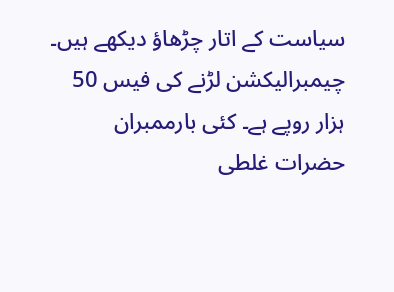سیاست کے اتار چڑھاؤ دیکھے ہیں۔ چیمبرالیکشن لڑنے کی فیس 50 ہزار روپے ہے۔ کئی بارممبران حضرات غلطی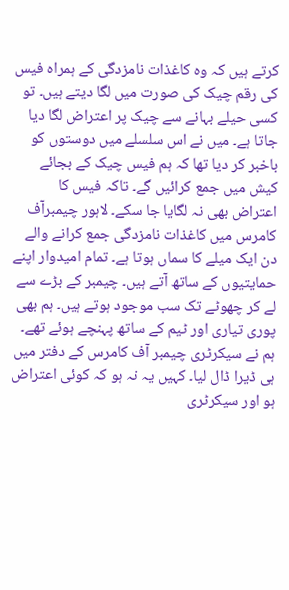کرتے ہیں کہ وہ کاغذات نامزدگی کے ہمراہ فیس کی رقم چیک کی صورت میں لگا دیتے ہیں۔ تو کسی حیلے بہانے سے چیک پر اعتراض لگا دیا جاتا ہے۔ میں نے اس سلسلے میں دوستوں کو باخبر کر دیا تھا کہ ہم فیس چیک کے بجائے کیش میں جمع کرائیں گے۔ تاکہ فیس کا اعتراض بھی نہ لگایا جا سکے۔ لاہور چیمبرآف کامرس میں کاغذات نامزدگی جمع کرانے والے دن ایک میلے کا سماں ہوتا ہے۔ تمام امیدوار اپنے حمایتیوں کے ساتھ آتے ہیں۔ چیمبر کے بڑے سے لے کر چھوٹے تک سب موجود ہوتے ہیں۔ ہم بھی پوری تیاری اور ٹیم کے ساتھ پہنچے ہوئے تھے۔ ہم نے سیکرٹری چیمبر آف کامرس کے دفتر میں ہی ڈیرا ڈال لیا۔ کہیں یہ نہ ہو کہ کوئی اعتراض ہو اور سیکرٹری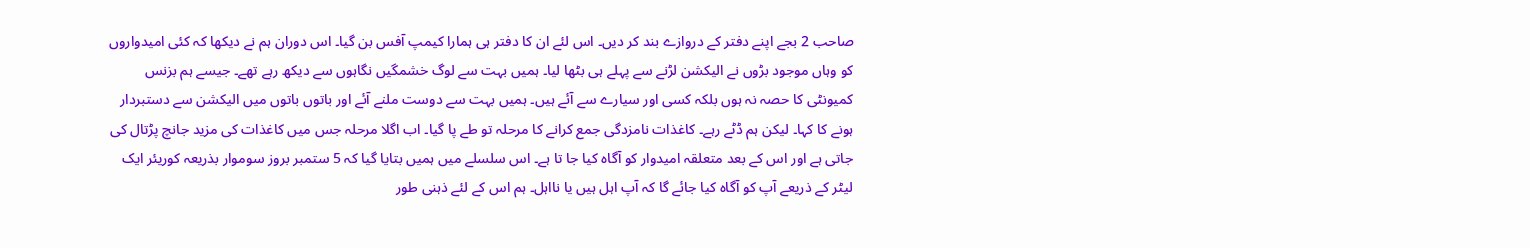صاحب 2 بجے اپنے دفتر کے دروازے بند کر دیں۔ اس لئے ان کا دفتر ہی ہمارا کیمپ آفس بن گیا۔ اس دوران ہم نے دیکھا کہ کئی امیدواروں کو وہاں موجود بڑوں نے الیکشن لڑنے سے پہلے ہی بٹھا لیا۔ ہمیں بہت سے لوگ خشمگیں نگاہوں سے دیکھ رہے تھے۔ جیسے ہم بزنس کمیونٹی کا حصہ نہ ہوں بلکہ کسی اور سیارے سے آئے ہیں۔ ہمیں بہت سے دوست ملنے آئے اور باتوں باتوں میں الیکشن سے دستبردار ہونے کا کہا۔ لیکن ہم ڈٹے رہے۔ کاغذات نامزدگی جمع کرانے کا مرحلہ تو طے پا گیا۔ اب اگلا مرحلہ جس میں کاغذات کی مزید جانچ پڑتال کی جاتی ہے اور اس کے بعد متعلقہ امیدوار کو آگاہ کیا جا تا ہے۔ اس سلسلے میں ہمیں بتایا گیا کہ 5 ستمبر بروز سوموار بذریعہ کوریئر ایک لیٹر کے ذریعے آپ کو آگاہ کیا جائے گا کہ آپ اہل ہیں یا نااہل۔ ہم اس کے لئے ذہنی طور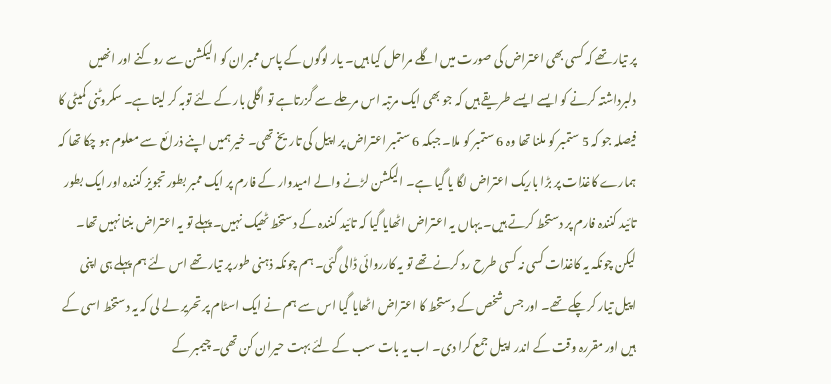پر تیار تھے کہ کسی بھی اعتراض کی صورت میں اگلے مراحل کیا ہیں۔ یار لوگوں کے پاس ممبران کو الیکشن سے روکنے اور انھیں دلبرداشتہ کرنے کو ایسے ایسے طریقے ہیں کہ جو بھی ایک مرتبہ اس مرحلے سے گزرتاہے تو اگلی بار کے لئے توبہ کر لیتا ہے۔ سکروٹنی کمیٹی کا فیصلہ جو کہ 5 ستمبر کو ملنا تھا وہ 6 ستمبر کو ملا۔ جبکہ 6 ستمبر اعتراض پر اپیل کی تاریخ تھی۔ خیر ہمیں اپنے ذرائع سے معلوم ہو چکا تھا کہ ہمارے کاغذات پر بڑا باریک اعتراض لگا یا گیا ہے۔ الیکشن لڑنے والے امیدوار کے فارم پر ایک ممبر بطور تجویز کنندہ اور ایک بطور تائید کنندہ فارم پر دستخط کرتے ہیں۔ یہاں یہ اعتراض اٹھایا گیا کہ تائید کنندہ کے دستخط ٹھیک نہیں۔ پہلے تو یہ اعتراض بنتا نہیں تھا۔ لیکن چونکہ یہ کاغذات کسی نہ کسی طرح رد کرنے تھے تو یہ کارروائی ڈالی گئی۔ ہم چونکہ ذہنی طور پر تیار تھے اس لئے ہم پہلے ہی اپنی اپیل تیار کر چکے تھے۔ اور جس شخص کے دستخط کا اعتراض اٹھایا گیا اس سے ہم نے ایک اسٹام پر تحریر لے لی کہ یہ دستخط اسی کے ہیں اور مقررہ وقت کے اندر اپیل جمع کرا دی۔ اب یہ بات سب کے لئے بہت حیران کن تھی۔ چیمبر کے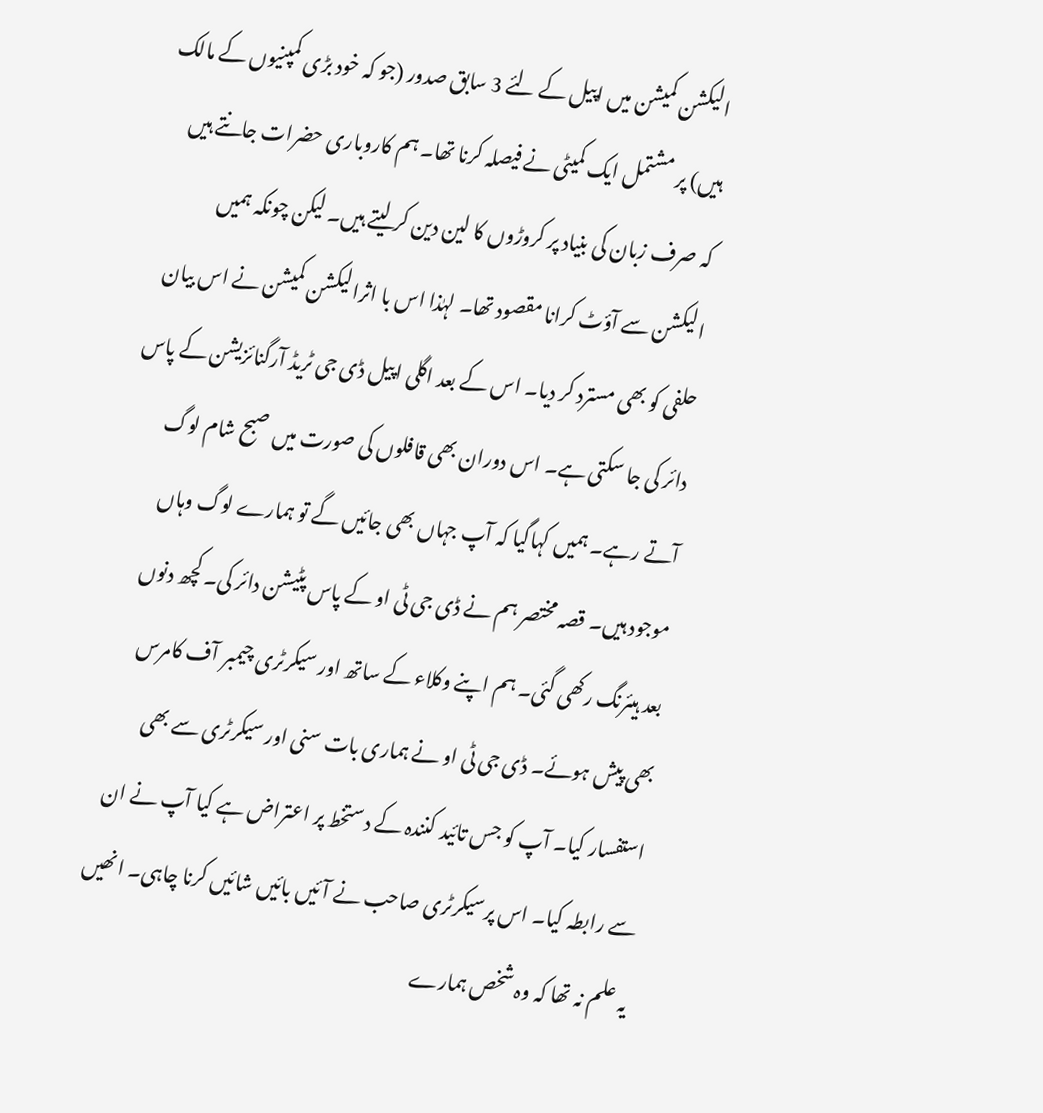الیکشن کمیشن میں اپیل کے لئے 3 سابق صدور (جو کہ خود بڑی کمپنیوں کے مالک ہیں) پر مشتمل ایک کمیٹی نے فیصلہ کرنا تھا۔ ہم کاروباری حضرات جانتے ہیں کہ صرف زبان کی بنیاد پر کروڑوں کا لین دین کر لیتے ہیں۔ لیکن چونکہ ہمیں الیکشن سے آؤٹ کرانا مقصود تھا۔ لہٰذا اس با اثرالیکشن کمیشن نے اس بیان حلفی کو بھی مسترد کر دیا۔ اس کے بعد اگلی اپیل ڈی جی ٹریڈ آرگنائزیشن کے پاس دائر کی جا سکتی ہے۔ اس دوران بھی قافلوں کی صورت میں صبح شام لوگ آتے رہے۔ ہمیں کہاگیا کہ آپ جہاں بھی جائیں گے تو ہمارے لوگ وہاں موجود ہیں۔ قصہ مختصر ہم نے ڈی جی ٹی او کے پاس پٹیشن دائر کی۔ کچھ دنوں بعد ہیئرنگ رکھی گئی۔ ہم اپنے وکلاء کے ساتھ اور سیکرٹری چیمبر آف کامرس بھی پیش ہوئے۔ ڈی جی ٹی او نے ہماری بات سنی اور سیکرٹری سے بھی استفسار کیا۔ آپ کو جس تائید کنندہ کے دستخط پر اعتراض ہے کیا آپ نے ان سے رابطہ کیا۔ اس پرسیکرٹری صاحب نے آئیں بائیں شائیں کرنا چاہی۔ انھیں یہ علم نہ تھا کہ وہ شخص ہمارے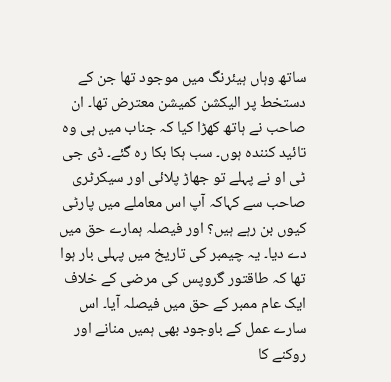ساتھ وہاں ہیئرنگ میں موجود تھا جن کے دستخط پر الیکشن کمیشن معترض تھا۔ ان صاحب نے ہاتھ کھڑا کیا کہ جناب میں ہی وہ تائید کنندہ ہوں۔ سب ہکا بکا رہ گئے۔ ڈی جی ٹی او نے پہلے تو جھاڑ پلائی اور سیکرٹری صاحب سے کہاکہ آپ اس معاملے میں پارٹی کیوں بن رہے ہیں؟ اور فیصلہ ہمارے حق میں دے دیا۔ یہ چیمبر کی تاریخ میں پہلی بار ہوا تھا کہ طاقتور گروپس کی مرضی کے خلاف ایک عام ممبر کے حق میں فیصلہ آیا۔ اس سارے عمل کے باوجود بھی ہمیں منانے اور روکنے کا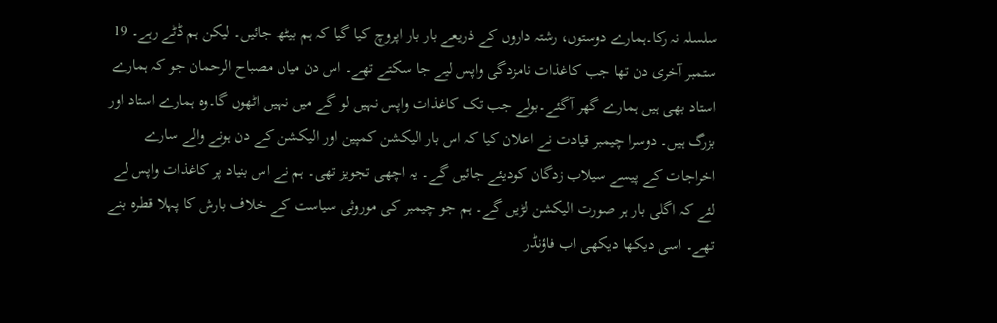سلسلہ نہ رکا۔ہمارے دوستوں، رشتہ داروں کے ذریعے بار بار اپروچ کیا گیا کہ ہم بیٹھ جائیں۔ لیکن ہم ڈٹے رہے۔ 19 ستمبر آخری دن تھا جب کاغذات نامزدگی واپس لیے جا سکتے تھے۔ اس دن میاں مصباح الرحمان جو کہ ہمارے استاد بھی ہیں ہمارے گھر آگئے۔بولے جب تک کاغذات واپس نہیں لو گے میں نہیں اٹھوں گا۔وہ ہمارے استاد اور بزرگ ہیں۔ دوسرا چیمبر قیادت نے اعلان کیا کہ اس بار الیکشن کمپین اور الیکشن کے دن ہونے والے سارے اخراجات کے پیسے سیلاب زدگان کودیئے جائیں گے۔ یہ اچھی تجویز تھی۔ ہم نے اس بنیاد پر کاغذات واپس لے لئے کہ اگلی بار ہر صورت الیکشن لڑیں گے۔ ہم جو چیمبر کی موروثی سیاست کے خلاف بارش کا پہلا قطرہ بنے تھے۔ اسی دیکھا دیکھی اب فاؤنڈر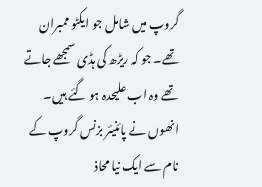گروپ میں شامل جو ایکٹو ممبران تھے۔ جو کہ ریڑھ کی ہڈی سمجھے جاتے تھے وہ اب علیحدہ ہو گئے ہیں۔ انھوں نے پائنیئر بزنس گروپ کے نام سے ایک نیا محاذ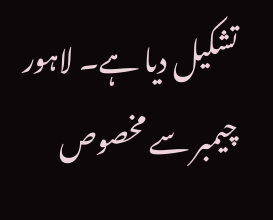تشکیل دیا ہے۔ لاہور چیمبر سے مخصوص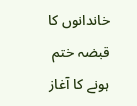خاندانوں کا قبضہ ختم ہونے کا آغاز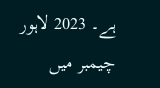ہے۔ 2023 لاہور چیمبر میں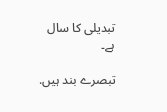تبدیلی کا سال ہے۔

تبصرے بند ہیں.